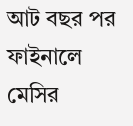আট বছর পর ফাইনালে মেসির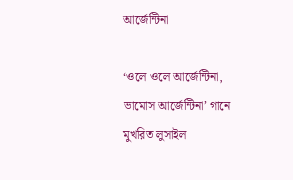আর্জেন্টিনা

‘ওলে ওলে আর্জেন্টিনা, ভামোস আর্জেন্টিনা’ গানে মুখরিত লুসাইল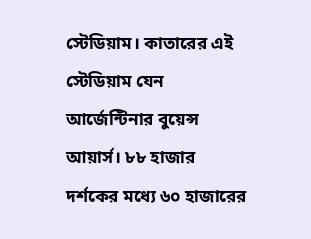স্টেডিয়াম। কাতারের এই স্টেডিয়াম যেন আর্জেন্টিনার বুয়েন্স আয়ার্স। ৮৮ হাজার দর্শকের মধ্যে ৬০ হাজারের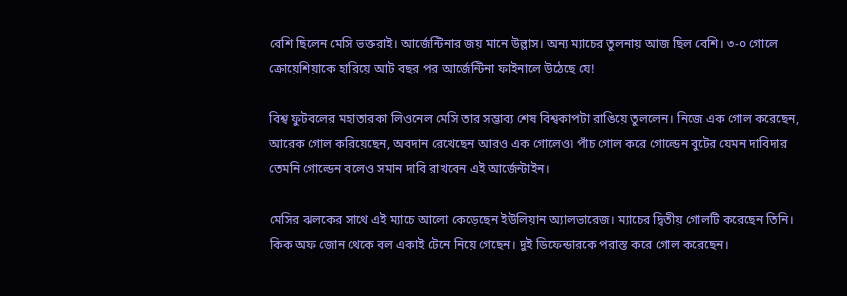বেশি ছিলেন মেসি ভক্তরাই। আর্জেন্টিনার জয় মানে উল্লাস। অন্য ম্যাচের তুলনায় আজ ছিল বেশি। ৩-০ গোলে ক্রোয়েশিয়াকে হারিয়ে আট বছর পর আর্জেন্টিনা ফাইনালে উঠেছে যে!

বিশ্ব ফুটবলের মহাতারকা লিওনেল মেসি তার সম্ভাব্য শেষ বিশ্বকাপটা রাঙিয়ে তুললেন। নিজে এক গোল করেছেন, আরেক গোল করিয়েছেন, অবদান রেখেছেন আরও এক গোলেও৷ পাঁচ গোল করে গোল্ডেন বুটের যেমন দাবিদার তেমনি গোল্ডেন বলেও সমান দাবি রাখবেন এই আর্জেন্টাইন।

মেসির ঝলকের সাথে এই ম্যাচে আলো কেড়েছেন ইউলিয়ান অ্যালভারেজ। ম্যাচের দ্বিতীয় গোলটি করেছেন তিনি। কিক অফ জোন থেকে বল একাই টেনে নিয়ে গেছেন। দুই ডিফেন্ডারকে পরাস্ত করে গোল করেছেন।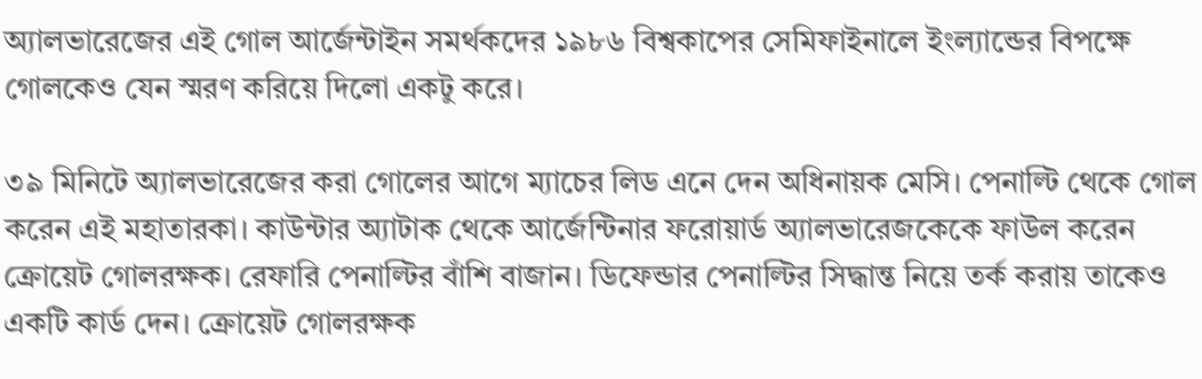অ্যালভারেজের এই গোল আর্জেন্টাইন সমর্থকদের ১৯৮৬ বিশ্বকাপের সেমিফাইনালে ইংল্যান্ডের বিপক্ষে গোলকেও যেন স্মরণ করিয়ে দিলো একটু করে।

৩৯ মিনিটে অ্যালভারেজের করা গোলের আগে ম্যাচের লিড এনে দেন অধিনায়ক মেসি। পেনাল্টি থেকে গোল করেন এই মহাতারকা। কাউন্টার অ্যাটাক থেকে আর্জেন্টিনার ফরোয়ার্ড অ্যালভারেজকেকে ফাউল করেন ক্রোয়েট গোলরক্ষক। রেফারি পেনাল্টির বাঁশি বাজান। ডিফেন্ডার পেনাল্টির সিদ্ধান্ত নিয়ে তর্ক করায় তাকেও একটি কার্ড দেন। ক্রোয়েট গোলরক্ষক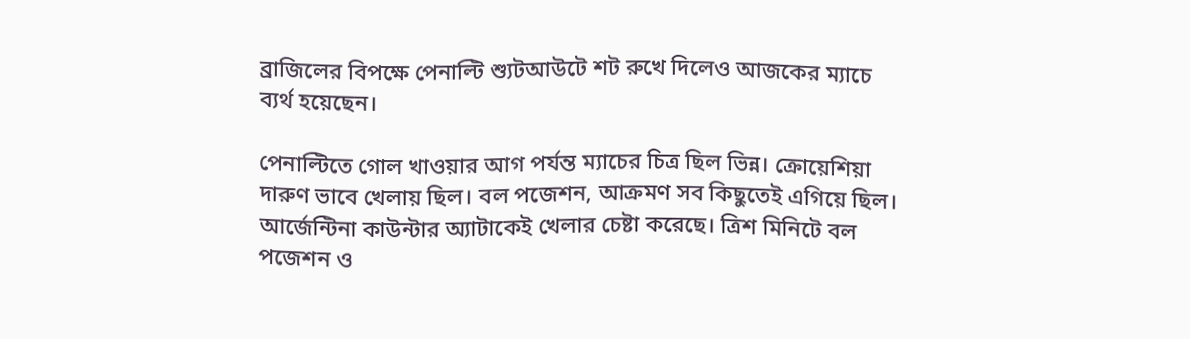ব্রাজিলের বিপক্ষে পেনাল্টি শ্যুটআউটে শট রুখে দিলেও আজকের ম্যাচে ব্যর্থ হয়েছেন।

পেনাল্টিতে গোল খাওয়ার আগ পর্যন্ত ম্যাচের চিত্র ছিল ভিন্ন। ক্রোয়েশিয়া দারুণ ভাবে খেলায় ছিল। বল পজেশন, আক্রমণ সব কিছুতেই এগিয়ে ছিল। আর্জেন্টিনা কাউন্টার অ্যাটাকেই খেলার চেষ্টা করেছে। ত্রিশ মিনিটে বল পজেশন ও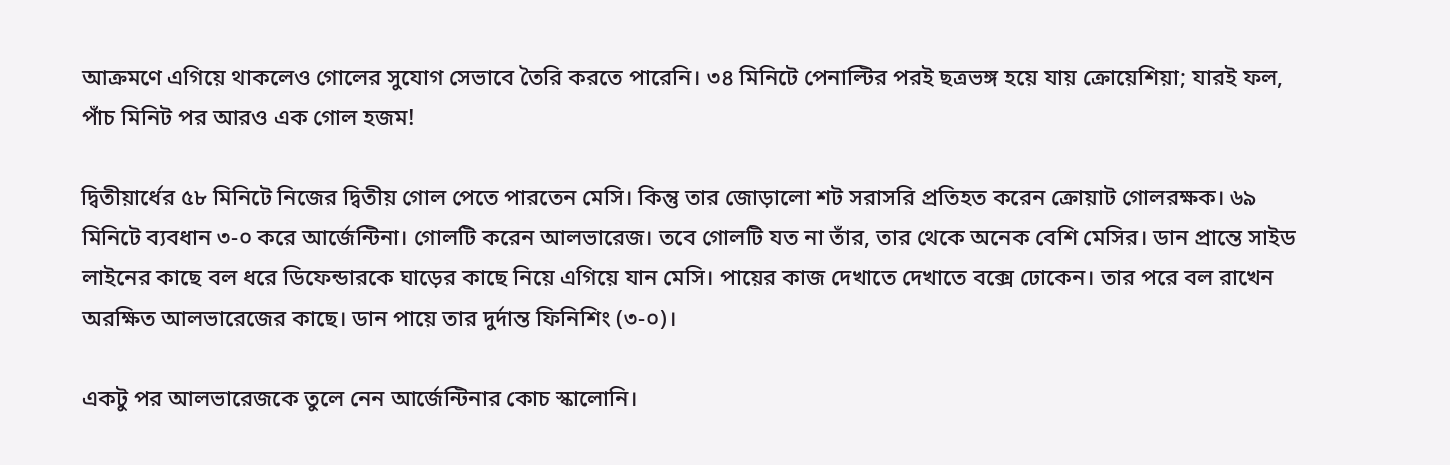আক্রমণে এগিয়ে থাকলেও গোলের সুযোগ সেভাবে তৈরি করতে পারেনি। ৩৪ মিনিটে পেনাল্টির পরই ছত্রভঙ্গ হয়ে যায় ক্রোয়েশিয়া; যারই ফল, পাঁচ মিনিট পর আরও এক গোল হজম!

দ্বিতীয়ার্ধের ৫৮ মিনিটে নিজের দ্বিতীয় গোল পেতে পারতেন মেসি। কিন্তু তার জোড়ালো শট সরাসরি প্রতিহত করেন ক্রোয়াট গোলরক্ষক। ৬৯ মিনিটে ব্যবধান ৩-০ করে আর্জেন্টিনা। গোলটি করেন আলভারেজ। তবে গোলটি যত না তাঁর, তার থেকে অনেক বেশি মেসির। ডান প্রান্তে সাইড লাইনের কাছে বল ধরে ডিফেন্ডারকে ঘাড়ের কাছে নিয়ে এগিয়ে যান মেসি। পায়ের কাজ দেখাতে দেখাতে বক্সে ঢোকেন। তার পরে বল রাখেন অরক্ষিত আলভারেজের কাছে। ডান পায়ে তার দুর্দান্ত ফিনিশিং (৩-০)।

একটু পর আলভারেজকে তুলে নেন আর্জেন্টিনার কোচ স্কালোনি।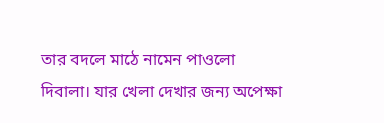তার বদলে মাঠে নামেন পাওলো দিবালা। যার খেলা দেখার জন্য অপেক্ষা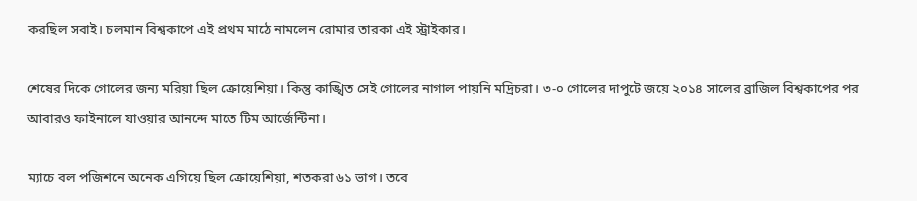করছিল সবাই। চলমান বিশ্বকাপে এই প্রথম মাঠে নামলেন রোমার তারকা এই স্ট্রাইকার।

শেষের দিকে গোলের জন্য মরিয়া ছিল ক্রোয়েশিয়া। কিন্তু কাঙ্খিত সেই গোলের নাগাল পায়নি মদ্রিচরা। ৩-০ গোলের দাপুটে জয়ে ২০১৪ সালের ব্রাজিল বিশ্বকাপের পর আবারও ফাইনালে যাওয়ার আনন্দে মাতে টিম আর্জেন্টিনা।

ম্যাচে বল পজিশনে অনেক এগিয়ে ছিল ক্রোয়েশিয়া, শতকরা ৬১ ভাগ। তবে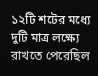১২টি শটের মধ্যে দুটি মাত্র লক্ষ্যে রাখতে পেরেছিল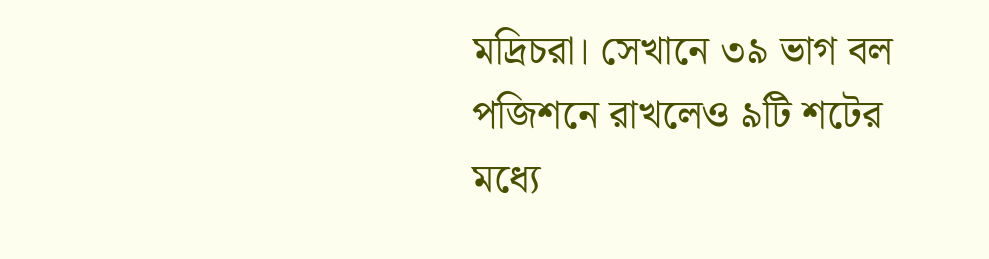মদ্রিচরা। সেখানে ৩৯ ভাগ বল পজিশনে রাখলেও ৯টি শটের মধ্যে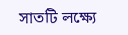সাতটি লক্ষ্যে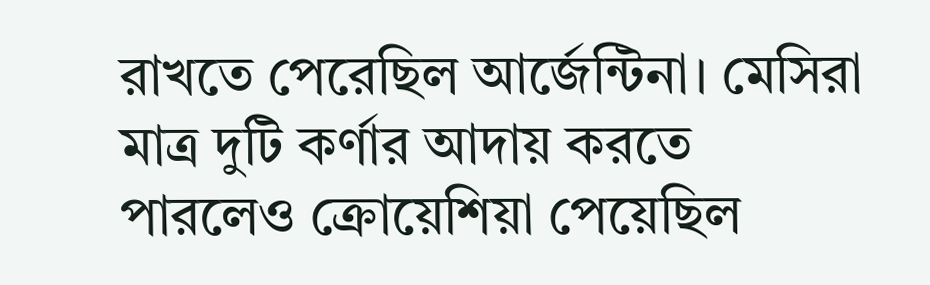রাখতে পেরেছিল আর্জেন্টিনা। মেসিরা মাত্র দুটি কর্ণার আদায় করতে পারলেও ক্রোয়েশিয়া পেয়েছিল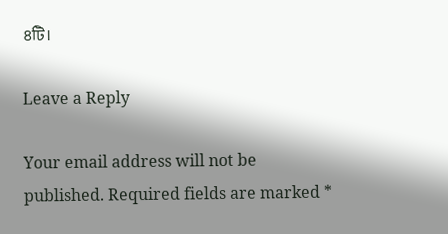৪টি।

Leave a Reply

Your email address will not be published. Required fields are marked *